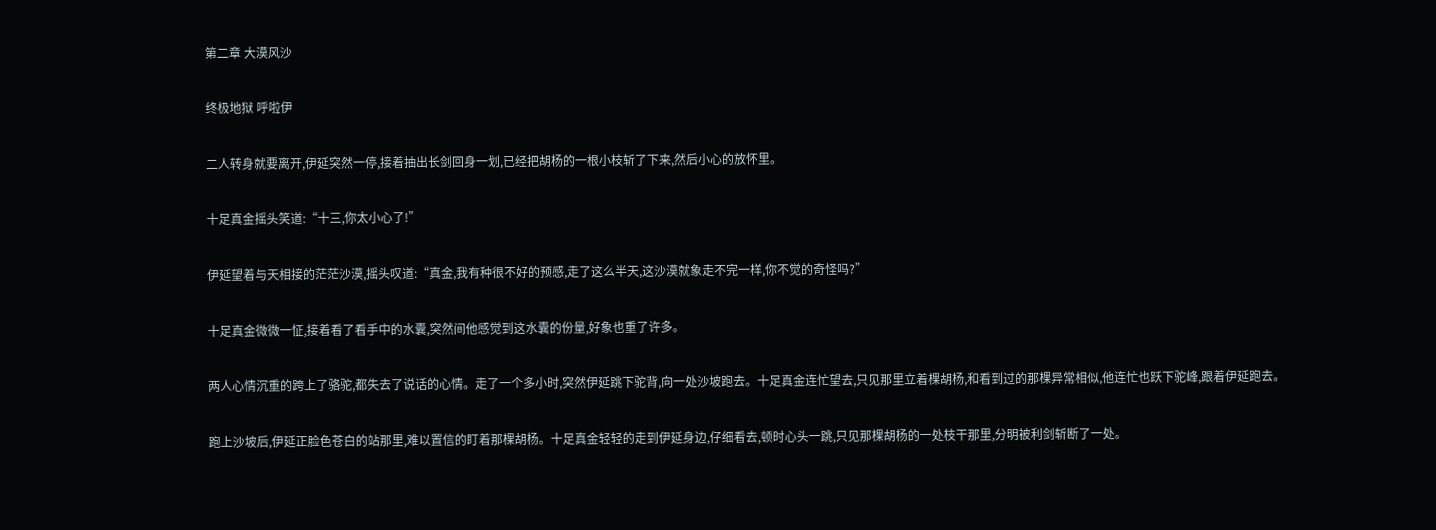第二章 大漠风沙

终极地狱 呼啦伊

二人转身就要离开,伊延突然一停,接着抽出长剑回身一划,已经把胡杨的一根小枝斩了下来,然后小心的放怀里。

十足真金摇头笑道:“十三,你太小心了!”

伊延望着与天相接的茫茫沙漠,摇头叹道:“真金,我有种很不好的预感,走了这么半天,这沙漠就象走不完一样,你不觉的奇怪吗?”

十足真金微微一怔,接着看了看手中的水囊,突然间他感觉到这水囊的份量,好象也重了许多。

两人心情沉重的跨上了骆驼,都失去了说话的心情。走了一个多小时,突然伊延跳下驼背,向一处沙坡跑去。十足真金连忙望去,只见那里立着棵胡杨,和看到过的那棵异常相似,他连忙也跃下驼峰,跟着伊延跑去。

跑上沙坡后,伊延正脸色苍白的站那里,难以置信的盯着那棵胡杨。十足真金轻轻的走到伊延身边,仔细看去,顿时心头一跳,只见那棵胡杨的一处枝干那里,分明被利剑斩断了一处。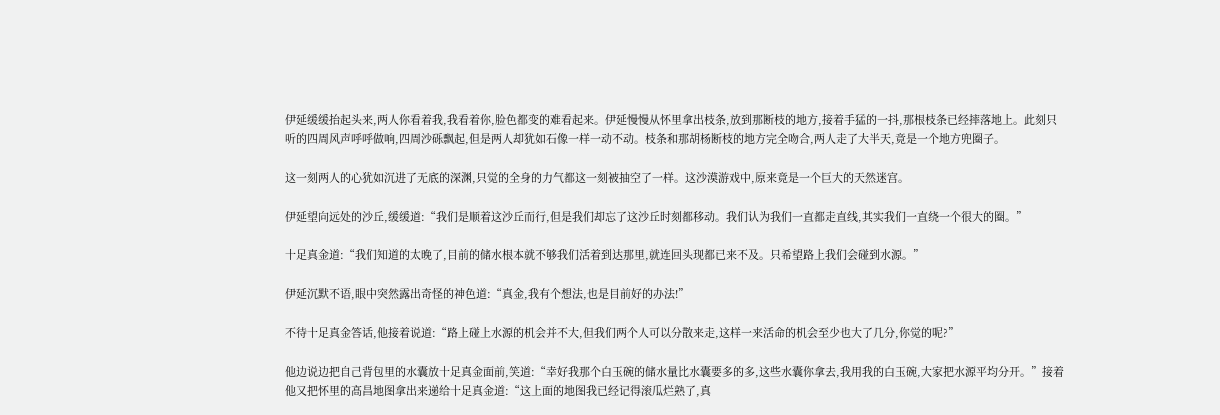伊延缓缓抬起头来,两人你看着我,我看着你,脸色都变的难看起来。伊延慢慢从怀里拿出枝条,放到那断枝的地方,接着手猛的一抖,那根枝条已经摔落地上。此刻只听的四周风声呼呼做响,四周沙砾飘起,但是两人却犹如石像一样一动不动。枝条和那胡杨断枝的地方完全吻合,两人走了大半天,竟是一个地方兜圈子。

这一刻两人的心犹如沉进了无底的深渊,只觉的全身的力气都这一刻被抽空了一样。这沙漠游戏中,原来竟是一个巨大的天然迷宫。

伊延望向远处的沙丘,缓缓道:“我们是顺着这沙丘而行,但是我们却忘了这沙丘时刻都移动。我们认为我们一直都走直线,其实我们一直绕一个很大的圈。”

十足真金道:“我们知道的太晚了,目前的储水根本就不够我们活着到达那里,就连回头现都已来不及。只希望路上我们会碰到水源。”

伊延沉默不语,眼中突然露出奇怪的神色道:“真金,我有个想法,也是目前好的办法!”

不待十足真金答话,他接着说道:“路上碰上水源的机会并不大,但我们两个人可以分散来走,这样一来活命的机会至少也大了几分,你觉的呢?”

他边说边把自己背包里的水囊放十足真金面前,笑道:“幸好我那个白玉碗的储水量比水囊要多的多,这些水囊你拿去,我用我的白玉碗,大家把水源平均分开。”接着他又把怀里的高昌地图拿出来递给十足真金道:“这上面的地图我已经记得滚瓜烂熟了,真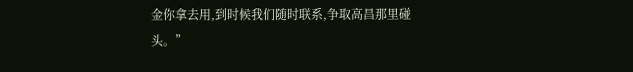金你拿去用,到时候我们随时联系,争取高昌那里碰头。”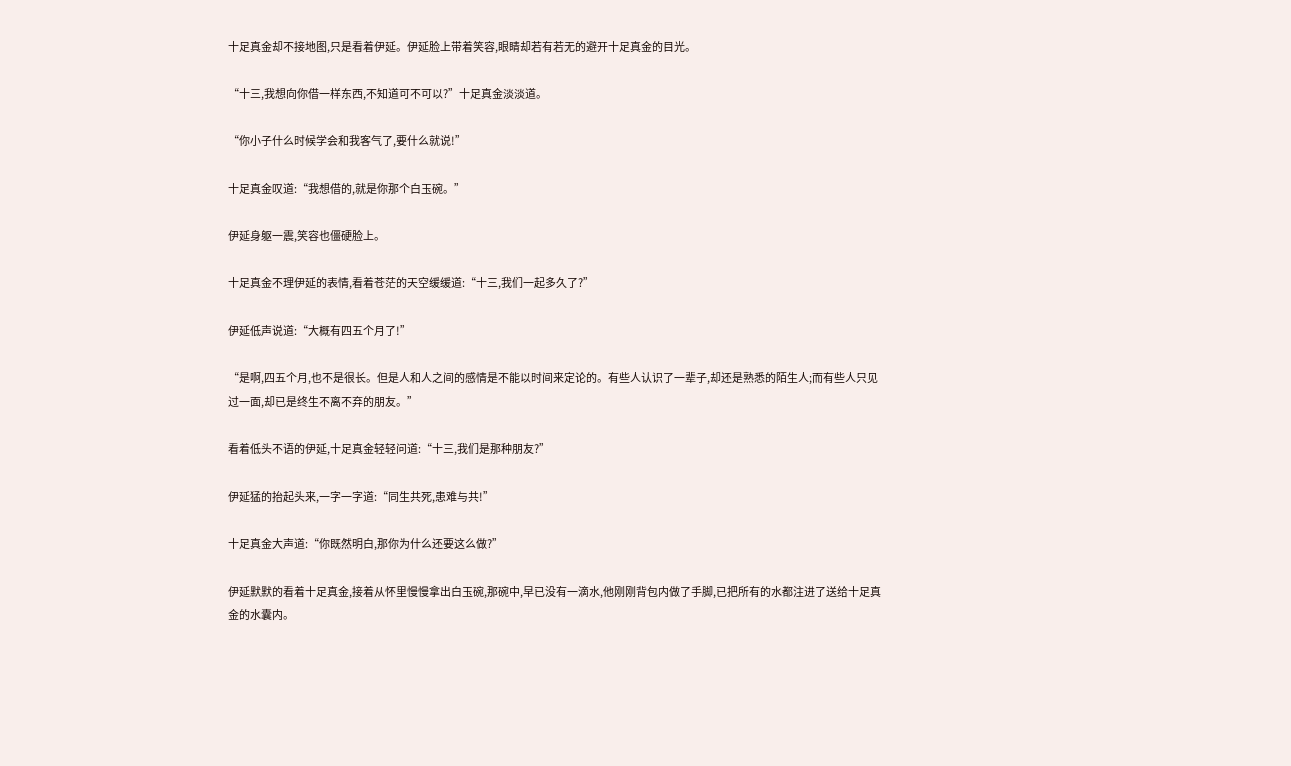十足真金却不接地图,只是看着伊延。伊延脸上带着笑容,眼睛却若有若无的避开十足真金的目光。

“十三,我想向你借一样东西,不知道可不可以?”十足真金淡淡道。

“你小子什么时候学会和我客气了,要什么就说!”

十足真金叹道:“我想借的,就是你那个白玉碗。”

伊延身躯一震,笑容也僵硬脸上。

十足真金不理伊延的表情,看着苍茫的天空缓缓道:“十三,我们一起多久了?”

伊延低声说道:“大概有四五个月了!”

“是啊,四五个月,也不是很长。但是人和人之间的感情是不能以时间来定论的。有些人认识了一辈子,却还是熟悉的陌生人;而有些人只见过一面,却已是终生不离不弃的朋友。”

看着低头不语的伊延,十足真金轻轻问道:“十三,我们是那种朋友?”

伊延猛的抬起头来,一字一字道:“同生共死,患难与共!”

十足真金大声道:“你既然明白,那你为什么还要这么做?”

伊延默默的看着十足真金,接着从怀里慢慢拿出白玉碗,那碗中,早已没有一滴水,他刚刚背包内做了手脚,已把所有的水都注进了送给十足真金的水囊内。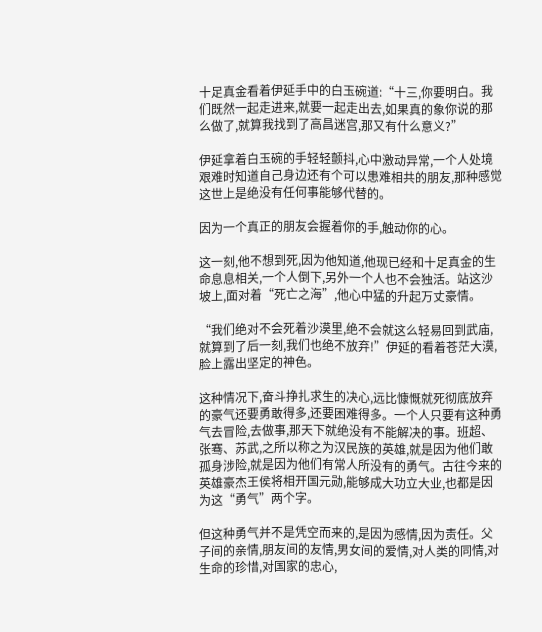十足真金看着伊延手中的白玉碗道:“十三,你要明白。我们既然一起走进来,就要一起走出去,如果真的象你说的那么做了,就算我找到了高昌迷宫,那又有什么意义?”

伊延拿着白玉碗的手轻轻颤抖,心中激动异常,一个人处境艰难时知道自己身边还有个可以患难相共的朋友,那种感觉这世上是绝没有任何事能够代替的。

因为一个真正的朋友会握着你的手,触动你的心。

这一刻,他不想到死,因为他知道,他现已经和十足真金的生命息息相关,一个人倒下,另外一个人也不会独活。站这沙坡上,面对着“死亡之海”,他心中猛的升起万丈豪情。

“我们绝对不会死着沙漠里,绝不会就这么轻易回到武庙,就算到了后一刻,我们也绝不放弃!”伊延的看着苍茫大漠,脸上露出坚定的神色。

这种情况下,奋斗挣扎求生的决心,远比慷慨就死彻底放弃的豪气还要勇敢得多,还要困难得多。一个人只要有这种勇气去冒险,去做事,那天下就绝没有不能解决的事。班超、张骞、苏武,之所以称之为汉民族的英雄,就是因为他们敢孤身涉险,就是因为他们有常人所没有的勇气。古往今来的英雄豪杰王侯将相开国元勋,能够成大功立大业,也都是因为这“勇气”两个字。

但这种勇气并不是凭空而来的,是因为感情,因为责任。父子间的亲情,朋友间的友情,男女间的爱情,对人类的同情,对生命的珍惜,对国家的忠心,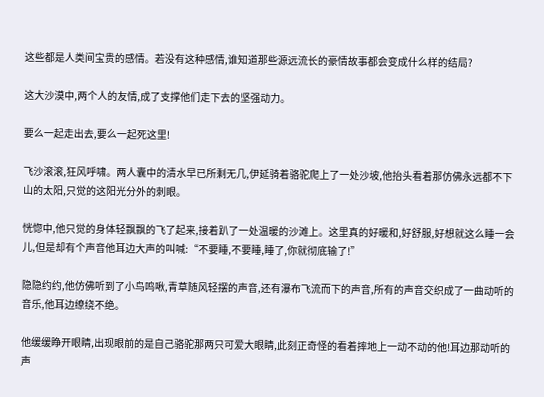这些都是人类间宝贵的感情。若没有这种感情,谁知道那些源远流长的豪情故事都会变成什么样的结局?

这大沙漠中,两个人的友情,成了支撑他们走下去的坚强动力。

要么一起走出去,要么一起死这里!

飞沙滚滚,狂风呼啸。两人囊中的清水早已所剩无几,伊延骑着骆驼爬上了一处沙坡,他抬头看着那仿佛永远都不下山的太阳,只觉的这阳光分外的刺眼。

恍惚中,他只觉的身体轻飘飘的飞了起来,接着趴了一处温暖的沙滩上。这里真的好暖和,好舒服,好想就这么睡一会儿,但是却有个声音他耳边大声的叫喊:“不要睡,不要睡,睡了,你就彻底输了!”

隐隐约约,他仿佛听到了小鸟鸣啾,青草随风轻摆的声音,还有瀑布飞流而下的声音,所有的声音交织成了一曲动听的音乐,他耳边缭绕不绝。

他缓缓睁开眼睛,出现眼前的是自己骆驼那两只可爱大眼睛,此刻正奇怪的看着摔地上一动不动的他!耳边那动听的声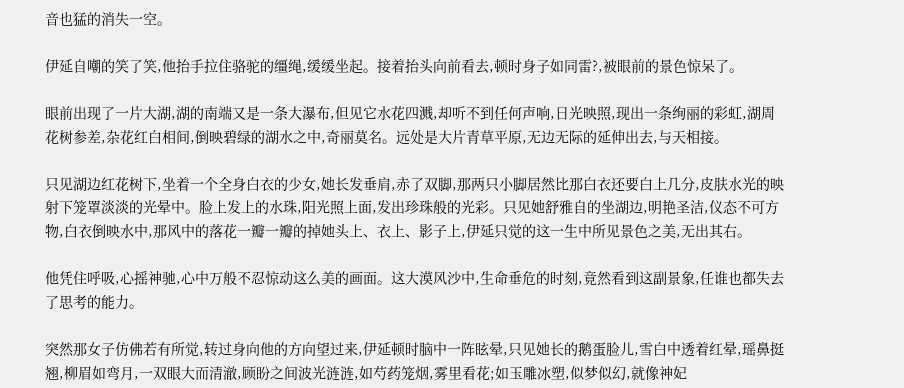音也猛的消失一空。

伊延自嘲的笑了笑,他抬手拉住骆驼的缰绳,缓缓坐起。接着抬头向前看去,顿时身子如同雷?,被眼前的景色惊呆了。

眼前出现了一片大湖,湖的南端又是一条大瀑布,但见它水花四溅,却听不到任何声响,日光映照,现出一条绚丽的彩虹,湖周花树参差,杂花红白相间,倒映碧绿的湖水之中,奇丽莫名。远处是大片青草平原,无边无际的延伸出去,与天相接。

只见湖边红花树下,坐着一个全身白衣的少女,她长发垂肩,赤了双脚,那两只小脚居然比那白衣还要白上几分,皮肤水光的映射下笼罩淡淡的光晕中。脸上发上的水珠,阳光照上面,发出珍珠般的光彩。只见她舒雅自的坐湖边,明艳圣洁,仪态不可方物,白衣倒映水中,那风中的落花一瓣一瓣的掉她头上、衣上、影子上,伊延只觉的这一生中所见景色之美,无出其右。

他凭住呼吸,心摇神驰,心中万般不忍惊动这么美的画面。这大漠风沙中,生命垂危的时刻,竟然看到这副景象,任谁也都失去了思考的能力。

突然那女子仿佛若有所觉,转过身向他的方向望过来,伊延顿时脑中一阵眩晕,只见她长的鹅蛋脸儿,雪白中透着红晕,瑶鼻挺翘,柳眉如弯月,一双眼大而清澈,顾盼之间波光涟涟,如芍药笼烟,雾里看花;如玉雕冰塑,似梦似幻,就像神妃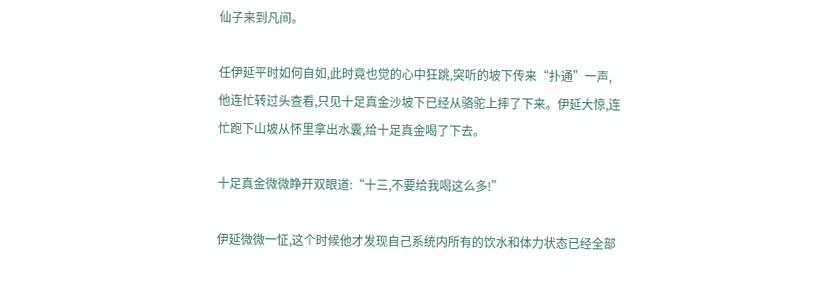仙子来到凡间。

任伊延平时如何自如,此时竟也觉的心中狂跳,突听的坡下传来“扑通”一声,他连忙转过头查看,只见十足真金沙坡下已经从骆驼上摔了下来。伊延大惊,连忙跑下山坡从怀里拿出水囊,给十足真金喝了下去。

十足真金微微睁开双眼道:“十三,不要给我喝这么多!”

伊延微微一怔,这个时候他才发现自己系统内所有的饮水和体力状态已经全部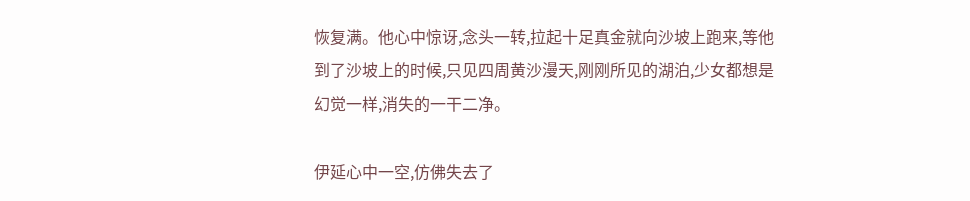恢复满。他心中惊讶,念头一转,拉起十足真金就向沙坡上跑来,等他到了沙坡上的时候,只见四周黄沙漫天,刚刚所见的湖泊,少女都想是幻觉一样,消失的一干二净。

伊延心中一空,仿佛失去了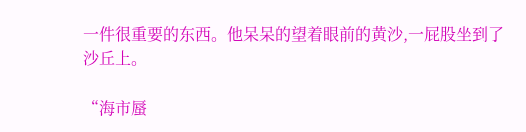一件很重要的东西。他呆呆的望着眼前的黄沙,一屁股坐到了沙丘上。

“海市蜃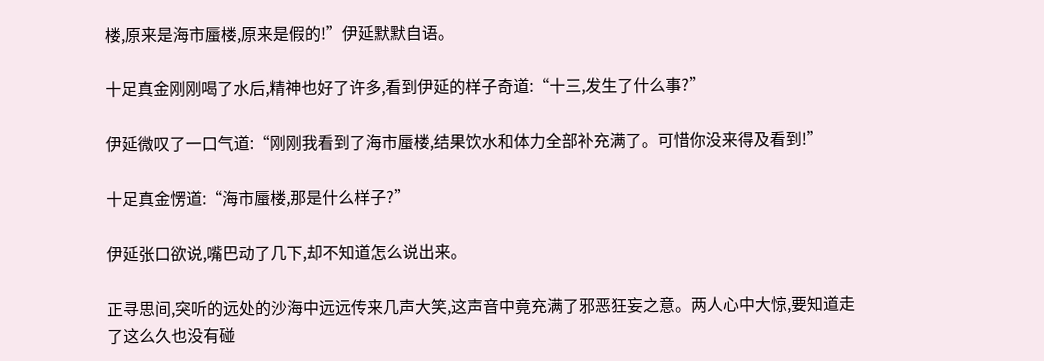楼,原来是海市蜃楼,原来是假的!”伊延默默自语。

十足真金刚刚喝了水后,精神也好了许多,看到伊延的样子奇道:“十三,发生了什么事?”

伊延微叹了一口气道:“刚刚我看到了海市蜃楼,结果饮水和体力全部补充满了。可惜你没来得及看到!”

十足真金愣道:“海市蜃楼,那是什么样子?”

伊延张口欲说,嘴巴动了几下,却不知道怎么说出来。

正寻思间,突听的远处的沙海中远远传来几声大笑,这声音中竟充满了邪恶狂妄之意。两人心中大惊,要知道走了这么久也没有碰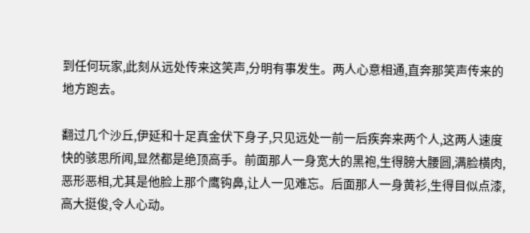到任何玩家,此刻从远处传来这笑声,分明有事发生。两人心意相通,直奔那笑声传来的地方跑去。

翻过几个沙丘,伊延和十足真金伏下身子,只见远处一前一后疾奔来两个人,这两人速度快的骇思所闻,显然都是绝顶高手。前面那人一身宽大的黑袍,生得膀大腰圆,满脸横肉,恶形恶相,尤其是他脸上那个鹰钩鼻,让人一见难忘。后面那人一身黄衫,生得目似点漆,高大挺俊,令人心动。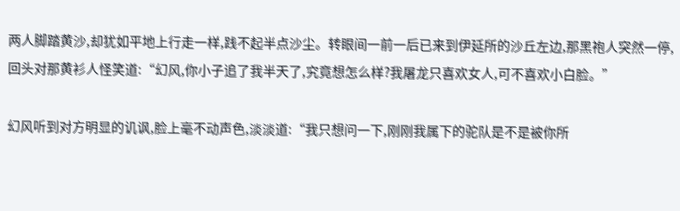两人脚踏黄沙,却犹如平地上行走一样,践不起半点沙尘。转眼间一前一后已来到伊延所的沙丘左边,那黑袍人突然一停,回头对那黄衫人怪笑道:“幻风,你小子追了我半天了,究竟想怎么样?我屠龙只喜欢女人,可不喜欢小白脸。”

幻风听到对方明显的讥讽,脸上毫不动声色,淡淡道:“我只想问一下,刚刚我属下的驼队是不是被你所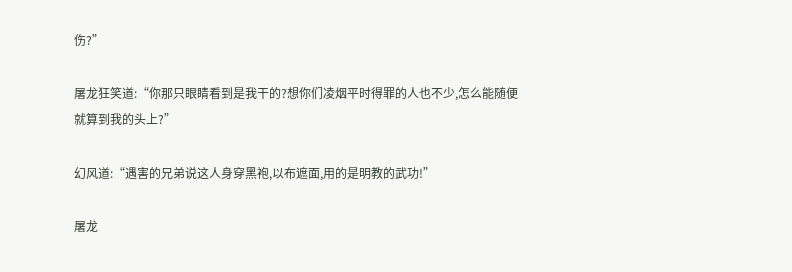伤?”

屠龙狂笑道:“你那只眼睛看到是我干的?想你们凌烟平时得罪的人也不少,怎么能随便就算到我的头上?”

幻风道:“遇害的兄弟说这人身穿黑袍,以布遮面,用的是明教的武功!”

屠龙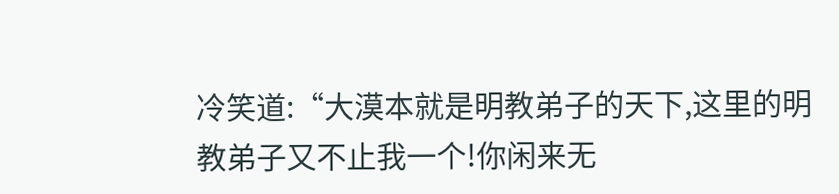冷笑道:“大漠本就是明教弟子的天下,这里的明教弟子又不止我一个!你闲来无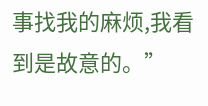事找我的麻烦,我看到是故意的。”